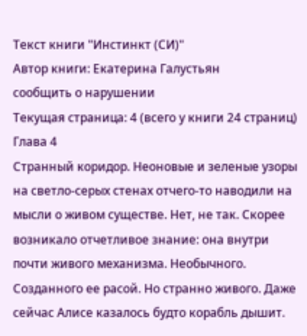Текст книги "Инстинкт (СИ)"
Автор книги: Екатерина Галустьян
сообщить о нарушении
Текущая страница: 4 (всего у книги 24 страниц)
Глава 4
Странный коридор. Неоновые и зеленые узоры на светло-серых стенах отчего-то наводили на мысли о живом существе. Нет, не так. Скорее возникало отчетливое знание: она внутри почти живого механизма. Необычного. Созданного ее расой. Но странно живого. Даже сейчас Алисе казалось будто корабль дышит.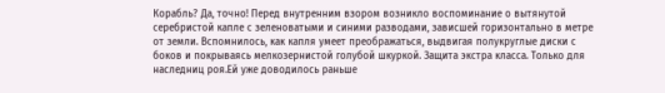Корабль? Да, точно! Перед внутренним взором возникло воспоминание о вытянутой серебристой капле с зеленоватыми и синими разводами, зависшей горизонтально в метре от земли. Вспомнилось, как капля умеет преображаться, выдвигая полукруглые диски с боков и покрываясь мелкозернистой голубой шкуркой. Защита экстра класса. Только для наследниц роя.Ей уже доводилось раньше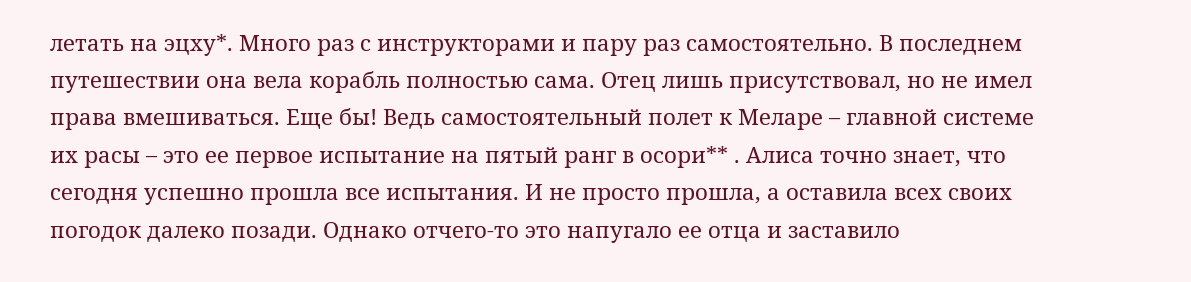летать на эцху*. Много раз с инструкторами и пару раз самостоятельно. В последнем путешествии она вела корабль полностью сама. Отец лишь присутствовал, но не имел права вмешиваться. Еще бы! Ведь самостоятельный полет к Меларе – главной системе их расы – это ее первое испытание на пятый ранг в осори** . Алиса точно знает, что сегодня успешно прошла все испытания. И не просто прошла, а оставила всех своих погодок далеко позади. Однако отчего-то это напугало ее отца и заставило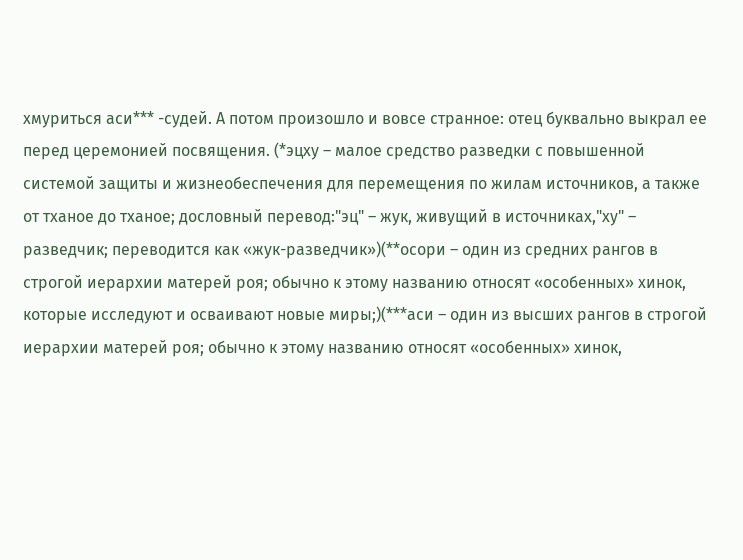хмуриться аси*** -судей. А потом произошло и вовсе странное: отец буквально выкрал ее перед церемонией посвящения. (*эцху – малое средство разведки с повышенной системой защиты и жизнеобеспечения для перемещения по жилам источников, а также от тханое до тханое; дословный перевод:"эц" – жук, живущий в источниках,"ху" – разведчик; переводится как «жук-разведчик»)(**осори – один из средних рангов в строгой иерархии матерей роя; обычно к этому названию относят «особенных» хинок, которые исследуют и осваивают новые миры;)(***аси – один из высших рангов в строгой иерархии матерей роя; обычно к этому названию относят «особенных» хинок,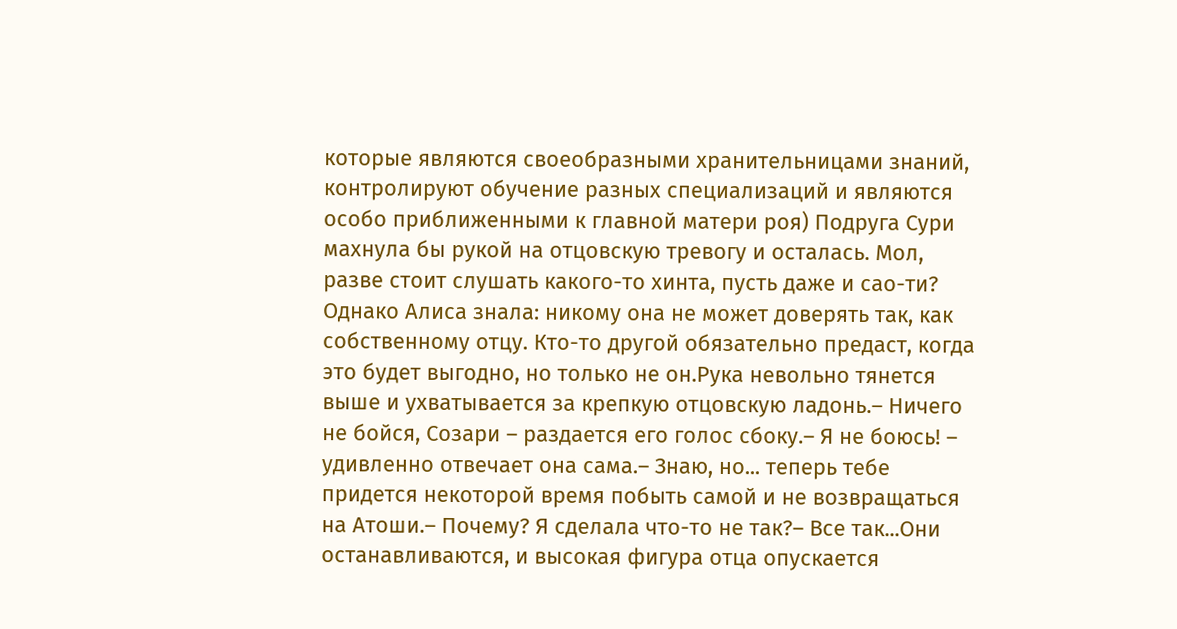которые являются своеобразными хранительницами знаний, контролируют обучение разных специализаций и являются особо приближенными к главной матери роя) Подруга Сури махнула бы рукой на отцовскую тревогу и осталась. Мол, разве стоит слушать какого-то хинта, пусть даже и сао-ти? Однако Алиса знала: никому она не может доверять так, как собственному отцу. Кто-то другой обязательно предаст, когда это будет выгодно, но только не он.Рука невольно тянется выше и ухватывается за крепкую отцовскую ладонь.– Ничего не бойся, Созари – раздается его голос сбоку.– Я не боюсь! – удивленно отвечает она сама.– Знаю, но... теперь тебе придется некоторой время побыть самой и не возвращаться на Атоши.– Почему? Я сделала что-то не так?– Все так...Они останавливаются, и высокая фигура отца опускается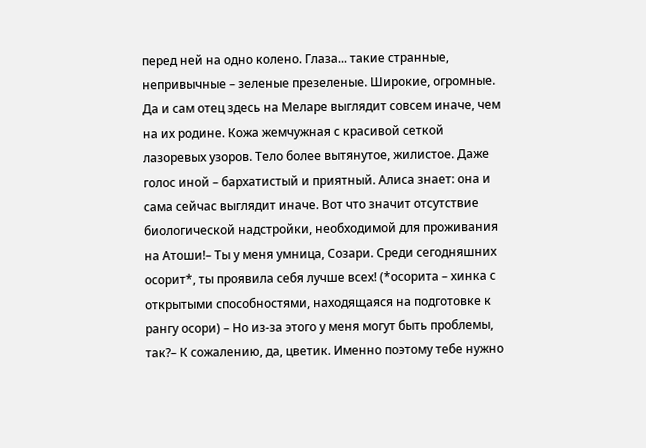перед ней на одно колено. Глаза... такие странные, непривычные – зеленые презеленые. Широкие, огромные. Да и сам отец здесь на Меларе выглядит совсем иначе, чем на их родине. Кожа жемчужная с красивой сеткой лазоревых узоров. Тело более вытянутое, жилистое. Даже голос иной – бархатистый и приятный. Алиса знает: она и сама сейчас выглядит иначе. Вот что значит отсутствие биологической надстройки, необходимой для проживания на Атоши!– Ты у меня умница, Созари. Среди сегодняшних осорит*, ты проявила себя лучше всех! (*осорита – хинка с открытыми способностями, находящаяся на подготовке к рангу осори) – Но из-за этого у меня могут быть проблемы, так?– К сожалению, да, цветик. Именно поэтому тебе нужно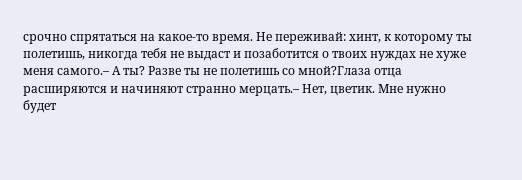срочно спрятаться на какое-то время. Не переживай: хинт, к которому ты полетишь, никогда тебя не выдаст и позаботится о твоих нуждах не хуже меня самого.– А ты? Разве ты не полетишь со мной?Глаза отца расширяются и начиняют странно мерцать.– Нет, цветик. Мне нужно будет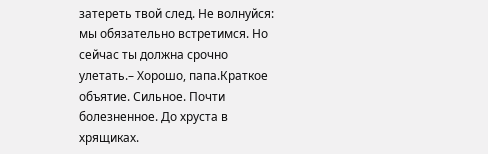затереть твой след. Не волнуйся: мы обязательно встретимся. Но сейчас ты должна срочно улетать.– Хорошо, папа.Краткое объятие. Сильное. Почти болезненное. До хруста в хрящиках.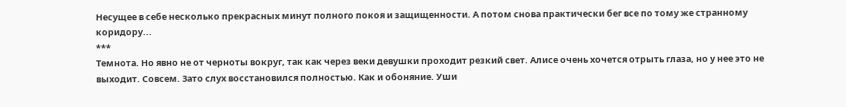Несущее в себе несколько прекрасных минут полного покоя и защищенности. А потом снова практически бег все по тому же странному коридору...
***
Темнота. Но явно не от черноты вокруг, так как через веки девушки проходит резкий свет. Алисе очень хочется отрыть глаза, но у нее это не выходит. Совсем. Зато слух восстановился полностью. Как и обоняние. Уши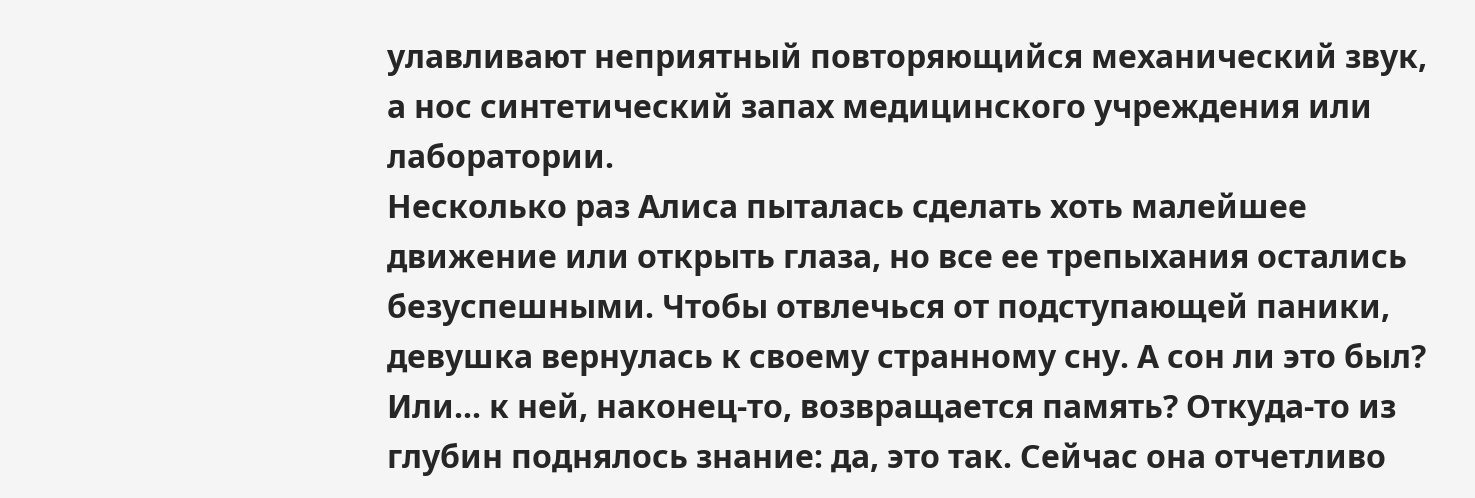улавливают неприятный повторяющийся механический звук, а нос синтетический запах медицинского учреждения или лаборатории.
Несколько раз Алиса пыталась сделать хоть малейшее движение или открыть глаза, но все ее трепыхания остались безуспешными. Чтобы отвлечься от подступающей паники, девушка вернулась к своему странному сну. А сон ли это был? Или... к ней, наконец-то, возвращается память? Откуда-то из глубин поднялось знание: да, это так. Сейчас она отчетливо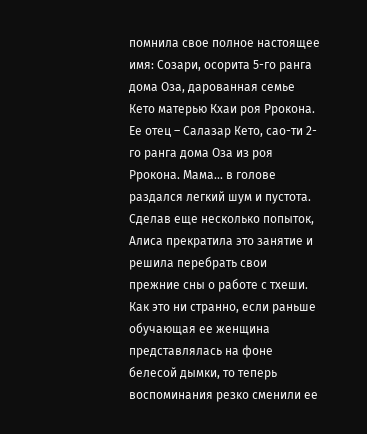помнила свое полное настоящее имя: Созари, осорита 5-го ранга дома Оза, дарованная семье Кето матерью Кхаи роя Ррокона.
Ее отец – Салазар Кето, сао-ти 2-го ранга дома Оза из роя Ррокона. Мама... в голове раздался легкий шум и пустота. Сделав еще несколько попыток, Алиса прекратила это занятие и решила перебрать свои прежние сны о работе с тхеши. Как это ни странно, если раньше обучающая ее женщина представлялась на фоне белесой дымки, то теперь воспоминания резко сменили ее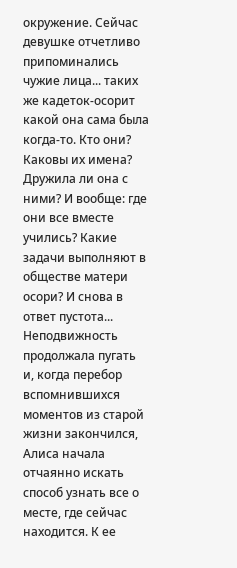окружение. Сейчас девушке отчетливо припоминались чужие лица... таких же кадеток-осорит какой она сама была когда-то. Кто они? Каковы их имена? Дружила ли она с ними? И вообще: где они все вместе учились? Какие задачи выполняют в обществе матери осори? И снова в ответ пустота...
Неподвижность продолжала пугать и, когда перебор вспомнившихся моментов из старой жизни закончился, Алиса начала отчаянно искать способ узнать все о месте, где сейчас находится. К ее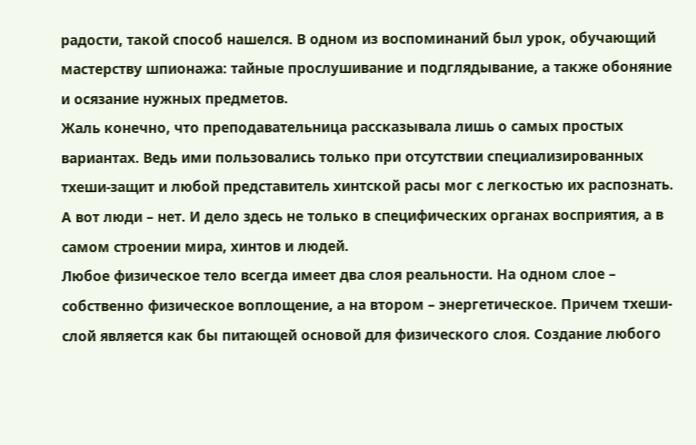радости, такой способ нашелся. В одном из воспоминаний был урок, обучающий мастерству шпионажа: тайные прослушивание и подглядывание, а также обоняние и осязание нужных предметов.
Жаль конечно, что преподавательница рассказывала лишь о самых простых вариантах. Ведь ими пользовались только при отсутствии специализированных тхеши-защит и любой представитель хинтской расы мог с легкостью их распознать. А вот люди – нет. И дело здесь не только в специфических органах восприятия, а в самом строении мира, хинтов и людей.
Любое физическое тело всегда имеет два слоя реальности. На одном слое – собственно физическое воплощение, а на втором – энергетическое. Причем тхеши-слой является как бы питающей основой для физического слоя. Создание любого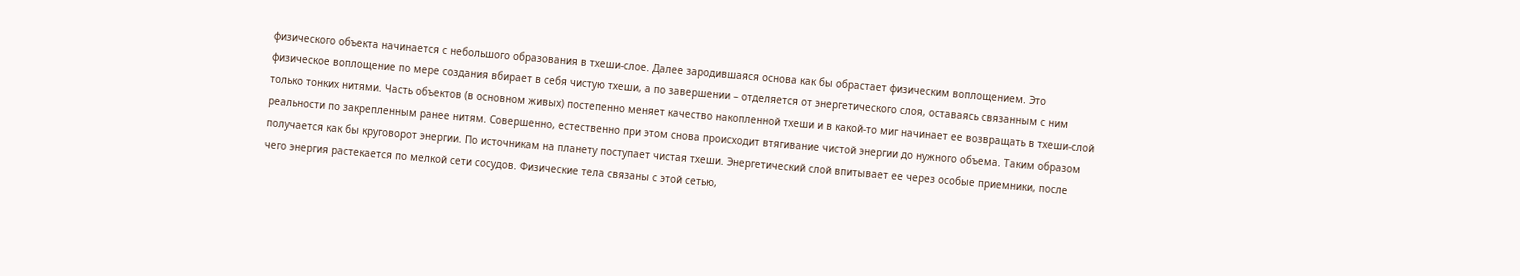физического объекта начинается с небольшого образования в тхеши-слое. Далее зародившаяся основа как бы обрастает физическим воплощением. Это физическое воплощение по мере создания вбирает в себя чистую тхеши, а по завершении – отделяется от энергетического слоя, оставаясь связанным с ним только тонких нитями. Часть объектов (в основном живых) постепенно меняет качество накопленной тхеши и в какой-то миг начинает ее возвращать в тхеши-слой реальности по закрепленным ранее нитям. Совершенно, естественно при этом снова происходит втягивание чистой энергии до нужного объема. Таким образом получается как бы круговорот энергии. По источникам на планету поступает чистая тхеши. Энергетический слой впитывает ее через особые приемники, после чего энергия растекается по мелкой сети сосудов. Физические тела связаны с этой сетью,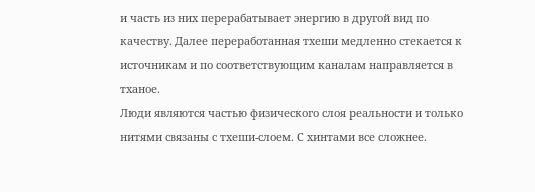и часть из них перерабатывает энергию в другой вид по качеству. Далее переработанная тхеши медленно стекается к источникам и по соответствующим каналам направляется в тханое.
Люди являются частью физического слоя реальности и только нитями связаны с тхеши-слоем. С хинтами все сложнее.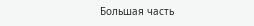Большая часть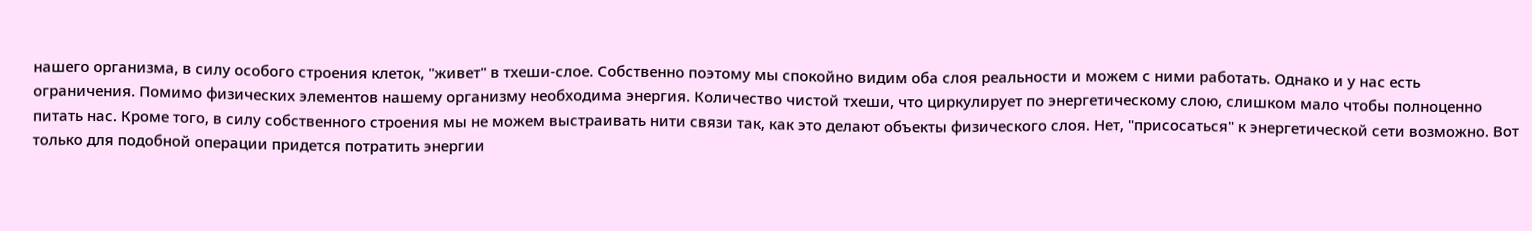нашего организма, в силу особого строения клеток, "живет" в тхеши-слое. Собственно поэтому мы спокойно видим оба слоя реальности и можем с ними работать. Однако и у нас есть ограничения. Помимо физических элементов нашему организму необходима энергия. Количество чистой тхеши, что циркулирует по энергетическому слою, слишком мало чтобы полноценно питать нас. Кроме того, в силу собственного строения мы не можем выстраивать нити связи так, как это делают объекты физического слоя. Нет, "присосаться" к энергетической сети возможно. Вот только для подобной операции придется потратить энергии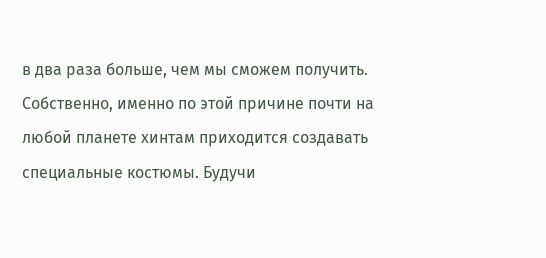в два раза больше, чем мы сможем получить.
Собственно, именно по этой причине почти на любой планете хинтам приходится создавать специальные костюмы. Будучи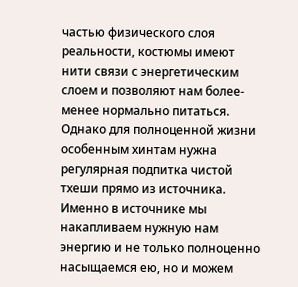частью физического слоя реальности, костюмы имеют нити связи с энергетическим слоем и позволяют нам более-менее нормально питаться. Однако для полноценной жизни особенным хинтам нужна регулярная подпитка чистой тхеши прямо из источника. Именно в источнике мы накапливаем нужную нам энергию и не только полноценно насыщаемся ею, но и можем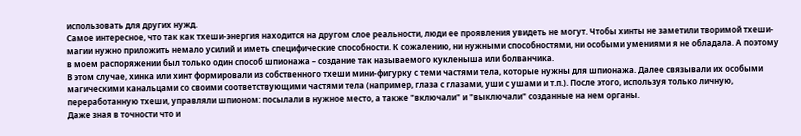использовать для других нужд.
Самое интересное, что так как тхеши-энергия находится на другом слое реальности, люди ее проявления увидеть не могут. Чтобы хинты не заметили творимой тхеши-магии нужно приложить немало усилий и иметь специфические способности. К сожалению, ни нужными способностями, ни особыми умениями я не обладала. А поэтому в моем распоряжении был только один способ шпионажа – создание так называемого кукленыша или болванчика.
В этом случае, хинка или хинт формировали из собственного тхеши мини-фигурку с теми частями тела, которые нужны для шпионажа. Далее связывали их особыми магическими канальцами со своими соответствующими частями тела (например, глаза с глазами, уши с ушами и т.п.). После этого, используя только личную, переработанную тхеши, управляли шпионом: посылали в нужное место, а также "включали" и "выключали" созданные на нем органы.
Даже зная в точности что и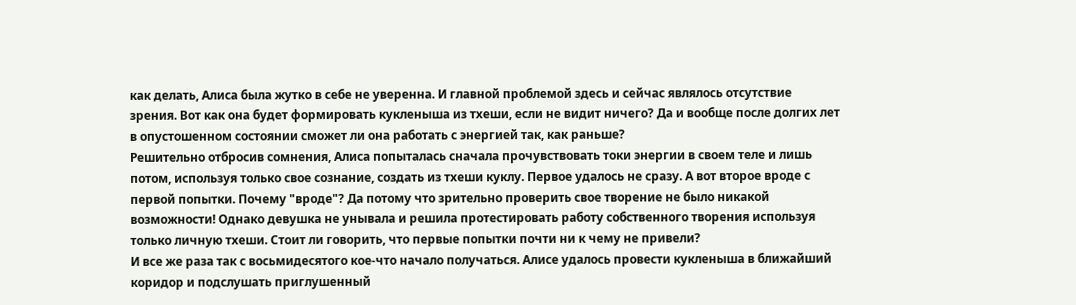как делать, Алиса была жутко в себе не уверенна. И главной проблемой здесь и сейчас являлось отсутствие зрения. Вот как она будет формировать кукленыша из тхеши, если не видит ничего? Да и вообще после долгих лет в опустошенном состоянии сможет ли она работать с энергией так, как раньше?
Решительно отбросив сомнения, Алиса попыталась сначала прочувствовать токи энергии в своем теле и лишь потом, используя только свое сознание, создать из тхеши куклу. Первое удалось не сразу. А вот второе вроде с первой попытки. Почему "вроде"? Да потому что зрительно проверить свое творение не было никакой возможности! Однако девушка не унывала и решила протестировать работу собственного творения используя только личную тхеши. Стоит ли говорить, что первые попытки почти ни к чему не привели?
И все же раза так с восьмидесятого кое-что начало получаться. Алисе удалось провести кукленыша в ближайший коридор и подслушать приглушенный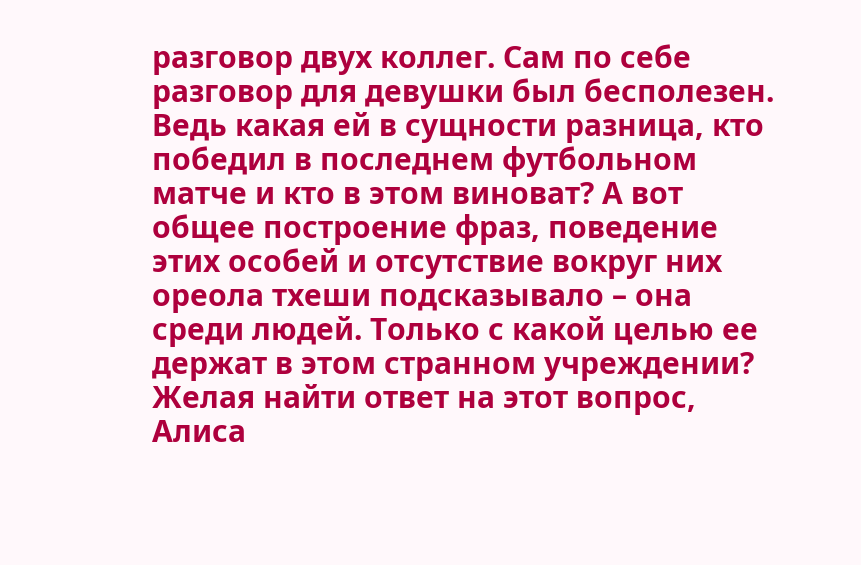разговор двух коллег. Сам по себе разговор для девушки был бесполезен. Ведь какая ей в сущности разница, кто победил в последнем футбольном матче и кто в этом виноват? А вот общее построение фраз, поведение этих особей и отсутствие вокруг них ореола тхеши подсказывало – она среди людей. Только с какой целью ее держат в этом странном учреждении? Желая найти ответ на этот вопрос, Алиса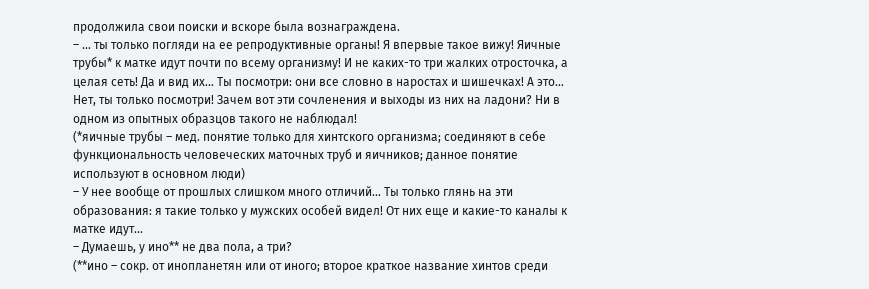продолжила свои поиски и вскоре была вознаграждена.
– ... ты только погляди на ее репродуктивные органы! Я впервые такое вижу! Яичные трубы* к матке идут почти по всему организму! И не каких-то три жалких отросточка, а целая сеть! Да и вид их... Ты посмотри: они все словно в наростах и шишечках! А это... Нет, ты только посмотри! Зачем вот эти сочленения и выходы из них на ладони? Ни в одном из опытных образцов такого не наблюдал!
(*яичные трубы – мед. понятие только для хинтского организма; соединяют в себе функциональность человеческих маточных труб и яичников; данное понятие используют в основном люди)
– У нее вообще от прошлых слишком много отличий... Ты только глянь на эти образования: я такие только у мужских особей видел! От них еще и какие-то каналы к матке идут...
– Думаешь, у ино** не два пола, а три?
(**ино – сокр. от инопланетян или от иного; второе краткое название хинтов среди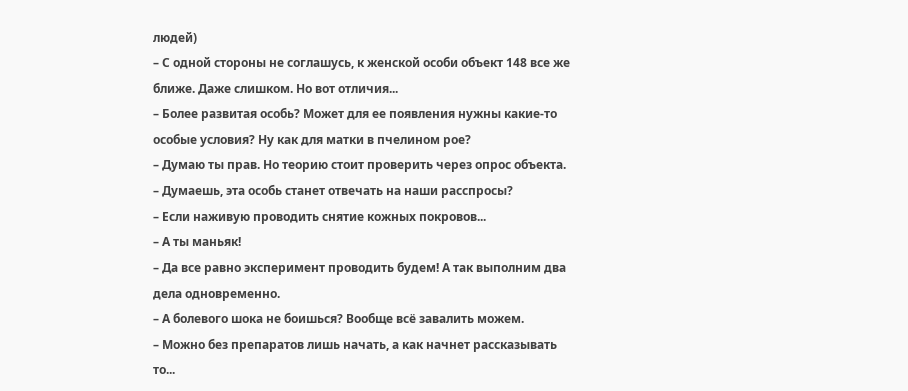людей)
– С одной стороны не соглашусь, к женской особи объект 148 все же ближе. Даже слишком. Но вот отличия...
– Более развитая особь? Может для ее появления нужны какие-то особые условия? Ну как для матки в пчелином рое?
– Думаю ты прав. Но теорию стоит проверить через опрос объекта.
– Думаешь, эта особь станет отвечать на наши расспросы?
– Если наживую проводить снятие кожных покровов...
– А ты маньяк!
– Да все равно эксперимент проводить будем! А так выполним два дела одновременно.
– А болевого шока не боишься? Вообще всё завалить можем.
– Можно без препаратов лишь начать, а как начнет рассказывать то...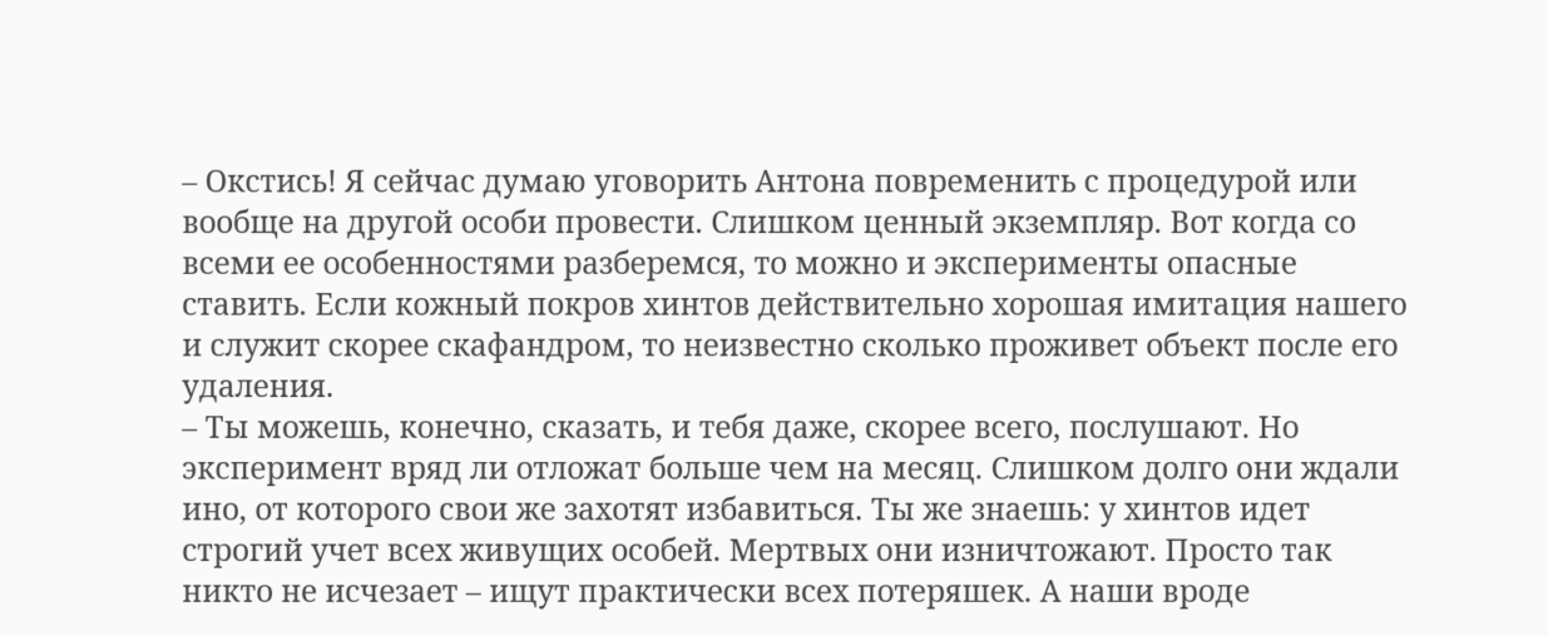– Окстись! Я сейчас думаю уговорить Антона повременить с процедурой или вообще на другой особи провести. Слишком ценный экземпляр. Вот когда со всеми ее особенностями разберемся, то можно и эксперименты опасные ставить. Если кожный покров хинтов действительно хорошая имитация нашего и служит скорее скафандром, то неизвестно сколько проживет объект после его удаления.
– Ты можешь, конечно, сказать, и тебя даже, скорее всего, послушают. Но эксперимент вряд ли отложат больше чем на месяц. Слишком долго они ждали ино, от которого свои же захотят избавиться. Ты же знаешь: у хинтов идет строгий учет всех живущих особей. Мертвых они изничтожают. Просто так никто не исчезает – ищут практически всех потеряшек. А наши вроде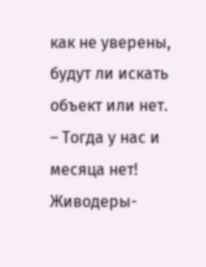как не уверены, будут ли искать объект или нет.
– Тогда у нас и месяца нет!
Живодеры-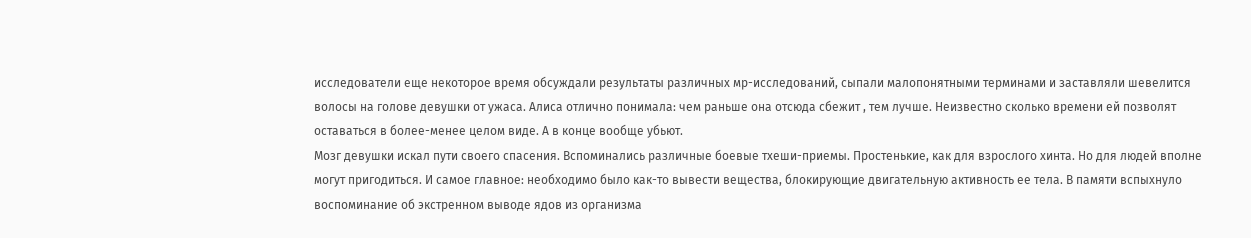исследователи еще некоторое время обсуждали результаты различных мр-исследований, сыпали малопонятными терминами и заставляли шевелится волосы на голове девушки от ужаса. Алиса отлично понимала: чем раньше она отсюда сбежит , тем лучше. Неизвестно сколько времени ей позволят оставаться в более-менее целом виде. А в конце вообще убьют.
Мозг девушки искал пути своего спасения. Вспоминались различные боевые тхеши-приемы. Простенькие, как для взрослого хинта. Но для людей вполне могут пригодиться. И самое главное: необходимо было как-то вывести вещества, блокирующие двигательную активность ее тела. В памяти вспыхнуло воспоминание об экстренном выводе ядов из организма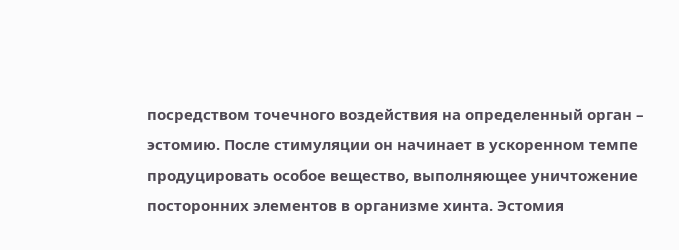посредством точечного воздействия на определенный орган – эстомию. После стимуляции он начинает в ускоренном темпе продуцировать особое вещество, выполняющее уничтожение посторонних элементов в организме хинта. Эстомия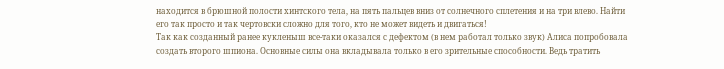находится в брюшной полости хинтского тела, на пять пальцев вниз от солнечного сплетения и на три влево. Найти его так просто и так чертовски сложно для того, кто не может видеть и двигаться!
Так как созданный ранее кукленыш все-таки оказался с дефектом (в нем работал только звук) Алиса попробовала создать второго шпиона. Основные силы она вкладывала только в его зрительные способности. Ведь тратить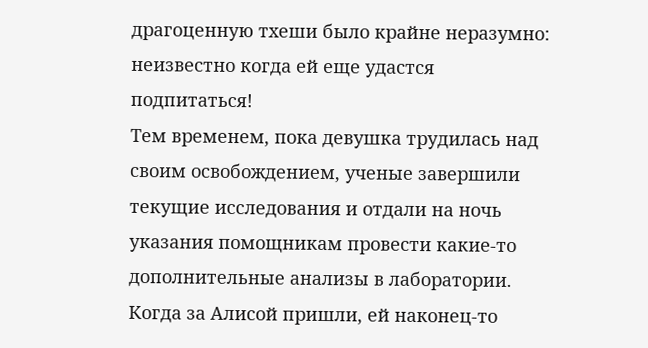драгоценную тхеши было крайне неразумно: неизвестно когда ей еще удастся подпитаться!
Тем временем, пока девушка трудилась над своим освобождением, ученые завершили текущие исследования и отдали на ночь указания помощникам провести какие-то дополнительные анализы в лаборатории. Когда за Алисой пришли, ей наконец-то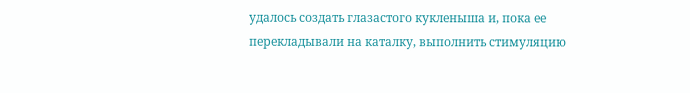удалось создать глазастого кукленыша и, пока ее перекладывали на каталку, выполнить стимуляцию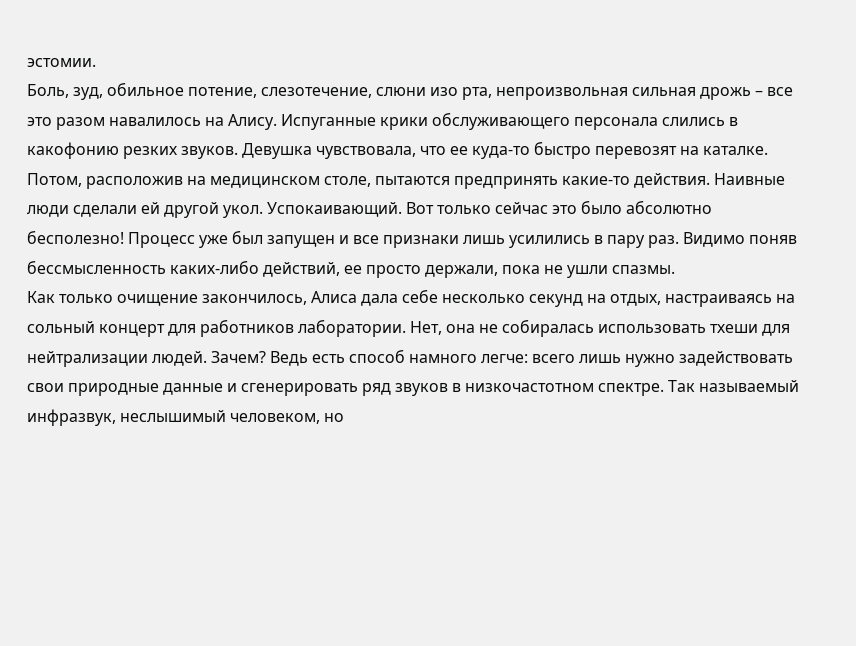эстомии.
Боль, зуд, обильное потение, слезотечение, слюни изо рта, непроизвольная сильная дрожь – все это разом навалилось на Алису. Испуганные крики обслуживающего персонала слились в какофонию резких звуков. Девушка чувствовала, что ее куда-то быстро перевозят на каталке. Потом, расположив на медицинском столе, пытаются предпринять какие-то действия. Наивные люди сделали ей другой укол. Успокаивающий. Вот только сейчас это было абсолютно бесполезно! Процесс уже был запущен и все признаки лишь усилились в пару раз. Видимо поняв бессмысленность каких-либо действий, ее просто держали, пока не ушли спазмы.
Как только очищение закончилось, Алиса дала себе несколько секунд на отдых, настраиваясь на сольный концерт для работников лаборатории. Нет, она не собиралась использовать тхеши для нейтрализации людей. Зачем? Ведь есть способ намного легче: всего лишь нужно задействовать свои природные данные и сгенерировать ряд звуков в низкочастотном спектре. Так называемый инфразвук, неслышимый человеком, но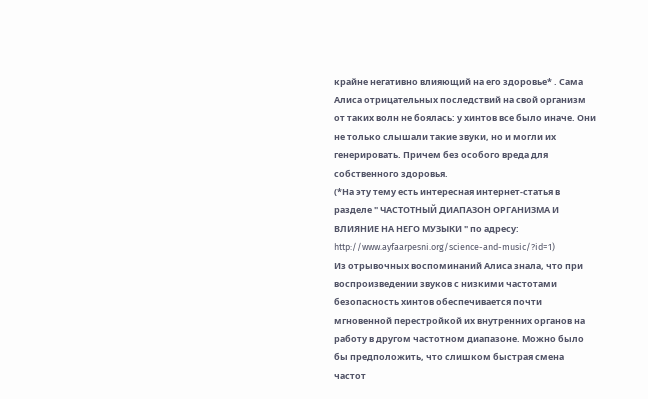крайне негативно влияющий на его здоровье* . Сама Алиса отрицательных последствий на свой организм от таких волн не боялась: у хинтов все было иначе. Они не только слышали такие звуки, но и могли их генерировать. Причем без особого вреда для собственного здоровья.
(*На эту тему есть интересная интернет-статья в разделе " ЧАСТОТНЫЙ ДИАПАЗОН ОРГАНИЗМА И ВЛИЯНИЕ НА НЕГО МУЗЫКИ " по адресу: http://www.ayfaarpesni.org/science-and-music/?id=1)
Из отрывочных воспоминаний Алиса знала, что при воспроизведении звуков с низкими частотами безопасность хинтов обеспечивается почти мгновенной перестройкой их внутренних органов на работу в другом частотном диапазоне. Можно было бы предположить, что слишком быстрая смена частот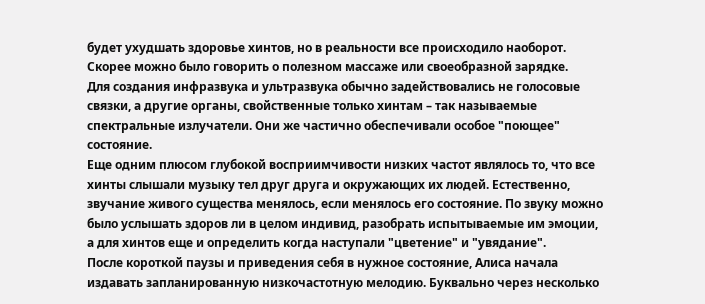будет ухудшать здоровье хинтов, но в реальности все происходило наоборот. Скорее можно было говорить о полезном массаже или своеобразной зарядке.
Для создания инфразвука и ультразвука обычно задействовались не голосовые связки, а другие органы, свойственные только хинтам – так называемые спектральные излучатели. Они же частично обеспечивали особое "поющее" состояние.
Еще одним плюсом глубокой восприимчивости низких частот являлось то, что все хинты слышали музыку тел друг друга и окружающих их людей. Естественно, звучание живого существа менялось, если менялось его состояние. По звуку можно было услышать здоров ли в целом индивид, разобрать испытываемые им эмоции, а для хинтов еще и определить когда наступали "цветение" и "увядание".
После короткой паузы и приведения себя в нужное состояние, Алиса начала издавать запланированную низкочастотную мелодию. Буквально через несколько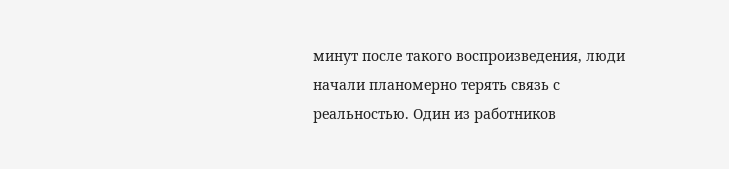минут после такого воспроизведения, люди начали планомерно терять связь с реальностью. Один из работников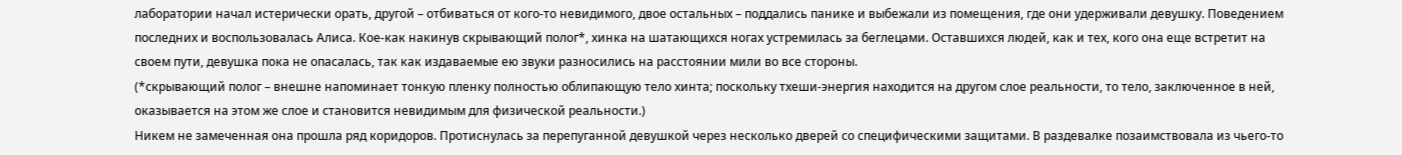лаборатории начал истерически орать, другой – отбиваться от кого-то невидимого, двое остальных – поддались панике и выбежали из помещения, где они удерживали девушку. Поведением последних и воспользовалась Алиса. Кое-как накинув скрывающий полог*, хинка на шатающихся ногах устремилась за беглецами. Оставшихся людей, как и тех, кого она еще встретит на своем пути, девушка пока не опасалась, так как издаваемые ею звуки разносились на расстоянии мили во все стороны.
(*скрывающий полог – внешне напоминает тонкую пленку полностью облипающую тело хинта; поскольку тхеши-энергия находится на другом слое реальности, то тело, заключенное в ней, оказывается на этом же слое и становится невидимым для физической реальности.)
Никем не замеченная она прошла ряд коридоров. Протиснулась за перепуганной девушкой через несколько дверей со специфическими защитами. В раздевалке позаимствовала из чьего-то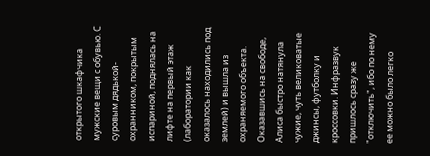открытого шкафчика мужские вещи с обувью. С суровым дядькой-охранником, покрытым испариной, поднялась на лифте на первый этаж (лаборатории как оказалось находились под землей) и вышла из охраняемого объекта.
Оказавшись на свободе, Алиса быстро натянула чужие, чуть великоватые джинсы, футболку и кроссовки. Инфразвук пришлось сразу же "отключить", ибо по нему ее можно было легко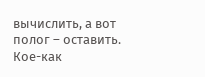вычислить, а вот полог – оставить. Кое-как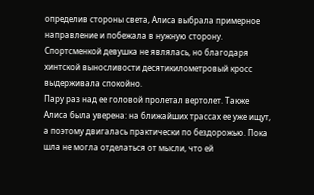определив стороны света, Алиса выбрала примерное направление и побежала в нужную сторону. Спортсменкой девушка не являлась, но благодаря хинтской выносливости десятикилометровый кросс выдерживала спокойно.
Пару раз над ее головой пролетал вертолет. Также Алиса была уверена: на ближайших трассах ее уже ищут, а поэтому двигалась практически по бездорожью. Пока шла не могла отделаться от мысли, что ей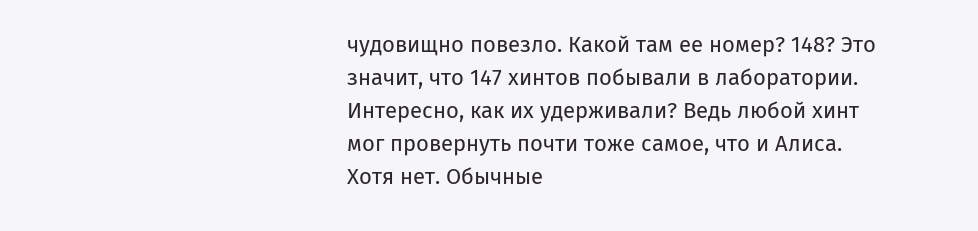чудовищно повезло. Какой там ее номер? 148? Это значит, что 147 хинтов побывали в лаборатории. Интересно, как их удерживали? Ведь любой хинт мог провернуть почти тоже самое, что и Алиса. Хотя нет. Обычные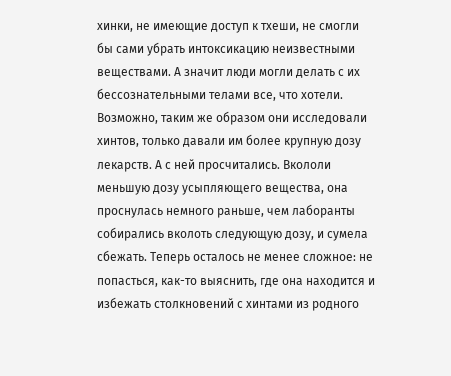хинки, не имеющие доступ к тхеши, не смогли бы сами убрать интоксикацию неизвестными веществами. А значит люди могли делать с их бессознательными телами все, что хотели. Возможно, таким же образом они исследовали хинтов, только давали им более крупную дозу лекарств. А с ней просчитались. Вкололи меньшую дозу усыпляющего вещества, она проснулась немного раньше, чем лаборанты собирались вколоть следующую дозу, и сумела сбежать. Теперь осталось не менее сложное: не попасться, как-то выяснить, где она находится и избежать столкновений с хинтами из родного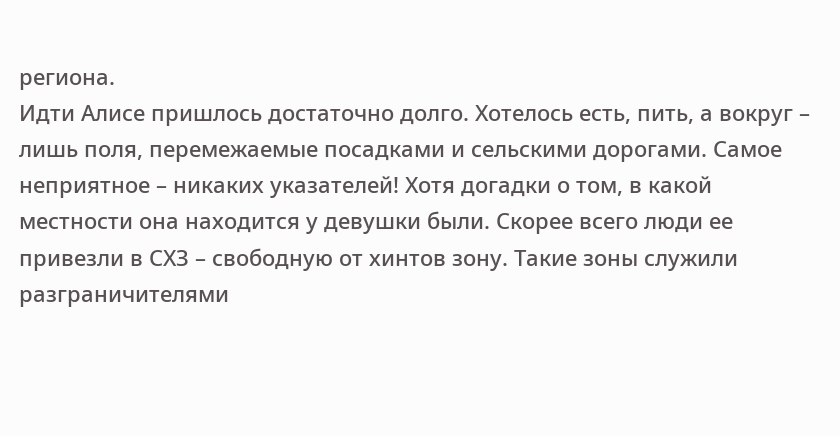региона.
Идти Алисе пришлось достаточно долго. Хотелось есть, пить, а вокруг – лишь поля, перемежаемые посадками и сельскими дорогами. Самое неприятное – никаких указателей! Хотя догадки о том, в какой местности она находится у девушки были. Скорее всего люди ее привезли в СХЗ – свободную от хинтов зону. Такие зоны служили разграничителями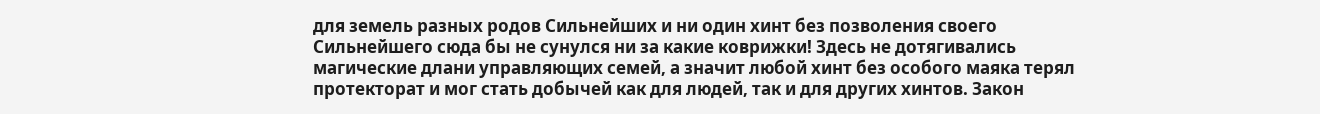для земель разных родов Сильнейших и ни один хинт без позволения своего Сильнейшего сюда бы не сунулся ни за какие коврижки! Здесь не дотягивались магические длани управляющих семей, а значит любой хинт без особого маяка терял протекторат и мог стать добычей как для людей, так и для других хинтов. Закон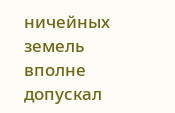ничейных земель вполне допускал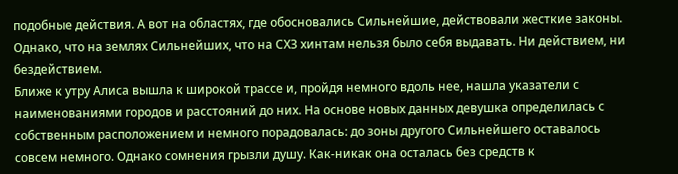подобные действия. А вот на областях, где обосновались Сильнейшие, действовали жесткие законы. Однако, что на землях Сильнейших, что на СХЗ хинтам нельзя было себя выдавать. Ни действием, ни бездействием.
Ближе к утру Алиса вышла к широкой трассе и, пройдя немного вдоль нее, нашла указатели с наименованиями городов и расстояний до них. На основе новых данных девушка определилась с собственным расположением и немного порадовалась: до зоны другого Сильнейшего оставалось совсем немного. Однако сомнения грызли душу. Как-никак она осталась без средств к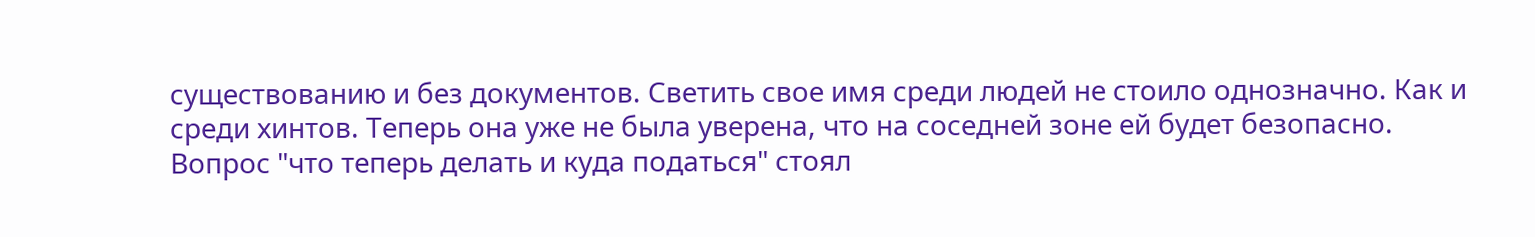существованию и без документов. Светить свое имя среди людей не стоило однозначно. Как и среди хинтов. Теперь она уже не была уверена, что на соседней зоне ей будет безопасно.
Вопрос "что теперь делать и куда податься" стоял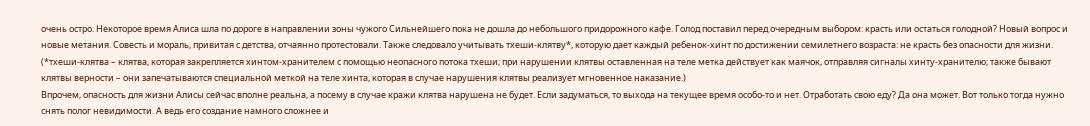очень остро. Некоторое время Алиса шла по дороге в направлении зоны чужого Сильнейшего пока не дошла до небольшого придорожного кафе. Голод поставил перед очередным выбором: красть или остаться голодной? Новый вопрос и новые метания. Совесть и мораль, привитая с детства, отчаянно протестовали. Также следовало учитывать тхеши-клятву*, которую дает каждый ребенок-хинт по достижении семилетнего возраста: не красть без опасности для жизни.
(*тхеши-клятва – клятва, которая закрепляется хинтом-хранителем с помощью неопасного потока тхеши; при нарушении клятвы оставленная на теле метка действует как маячок, отправляя сигналы хинту-хранителю; также бывают клятвы верности – они запечатываются специальной меткой на теле хинта, которая в случае нарушения клятвы реализует мгновенное наказание.)
Впрочем, опасность для жизни Алисы сейчас вполне реальна, а посему в случае кражи клятва нарушена не будет. Если задуматься, то выхода на текущее время особо-то и нет. Отработать свою еду? Да она может. Вот только тогда нужно снять полог невидимости. А ведь его создание намного сложнее и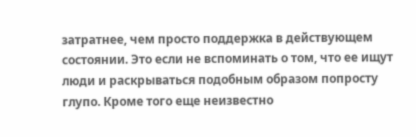затратнее, чем просто поддержка в действующем состоянии. Это если не вспоминать о том, что ее ищут люди и раскрываться подобным образом попросту глупо. Кроме того еще неизвестно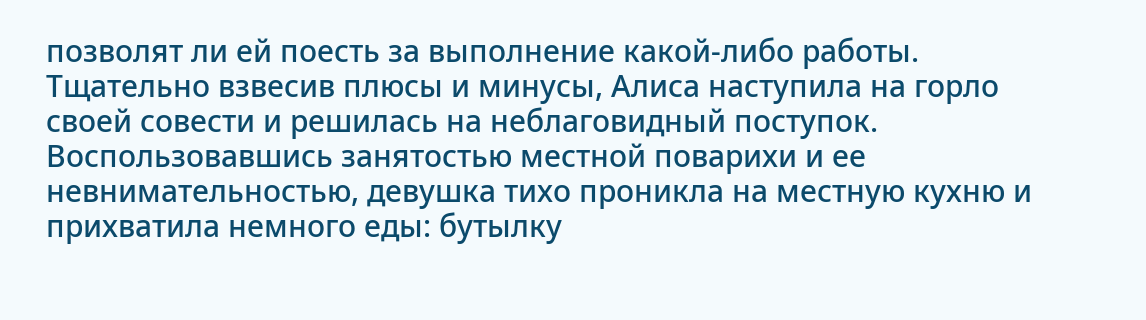позволят ли ей поесть за выполнение какой-либо работы.
Тщательно взвесив плюсы и минусы, Алиса наступила на горло своей совести и решилась на неблаговидный поступок. Воспользовавшись занятостью местной поварихи и ее невнимательностью, девушка тихо проникла на местную кухню и прихватила немного еды: бутылку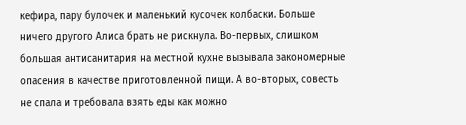кефира, пару булочек и маленький кусочек колбаски. Больше ничего другого Алиса брать не рискнула. Во-первых, слишком большая антисанитария на местной кухне вызывала закономерные опасения в качестве приготовленной пищи. А во-вторых, совесть не спала и требовала взять еды как можно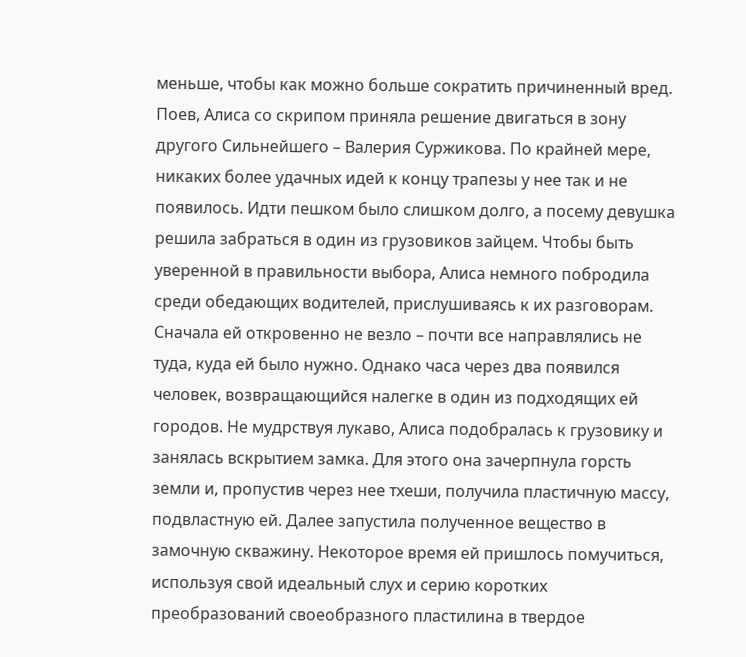меньше, чтобы как можно больше сократить причиненный вред.
Поев, Алиса со скрипом приняла решение двигаться в зону другого Сильнейшего – Валерия Суржикова. По крайней мере, никаких более удачных идей к концу трапезы у нее так и не появилось. Идти пешком было слишком долго, а посему девушка решила забраться в один из грузовиков зайцем. Чтобы быть уверенной в правильности выбора, Алиса немного побродила среди обедающих водителей, прислушиваясь к их разговорам. Сначала ей откровенно не везло – почти все направлялись не туда, куда ей было нужно. Однако часа через два появился человек, возвращающийся налегке в один из подходящих ей городов. Не мудрствуя лукаво, Алиса подобралась к грузовику и занялась вскрытием замка. Для этого она зачерпнула горсть земли и, пропустив через нее тхеши, получила пластичную массу, подвластную ей. Далее запустила полученное вещество в замочную скважину. Некоторое время ей пришлось помучиться, используя свой идеальный слух и серию коротких преобразований своеобразного пластилина в твердое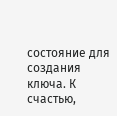состояние для создания ключа. К счастью,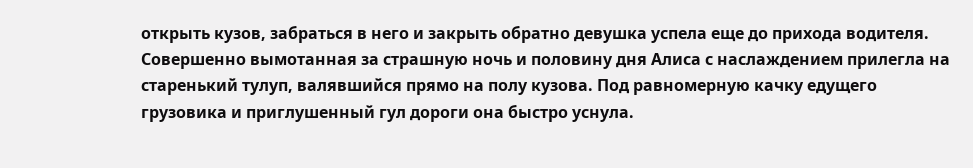открыть кузов, забраться в него и закрыть обратно девушка успела еще до прихода водителя.
Совершенно вымотанная за страшную ночь и половину дня Алиса с наслаждением прилегла на старенький тулуп, валявшийся прямо на полу кузова. Под равномерную качку едущего грузовика и приглушенный гул дороги она быстро уснула.